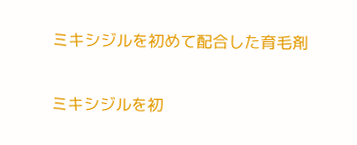ミキシジルを初めて配合した育毛剤

ミキシジルを初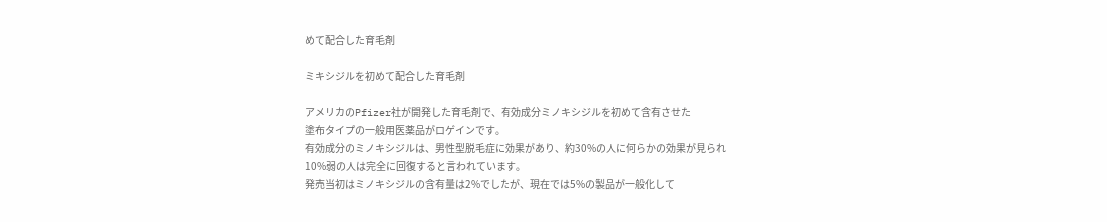めて配合した育毛剤

ミキシジルを初めて配合した育毛剤

アメリカのPfizer社が開発した育毛剤で、有効成分ミノキシジルを初めて含有させた
塗布タイプの一般用医薬品がロゲインです。
有効成分のミノキシジルは、男性型脱毛症に効果があり、約30%の人に何らかの効果が見られ
10%弱の人は完全に回復すると言われています。
発売当初はミノキシジルの含有量は2%でしたが、現在では5%の製品が一般化して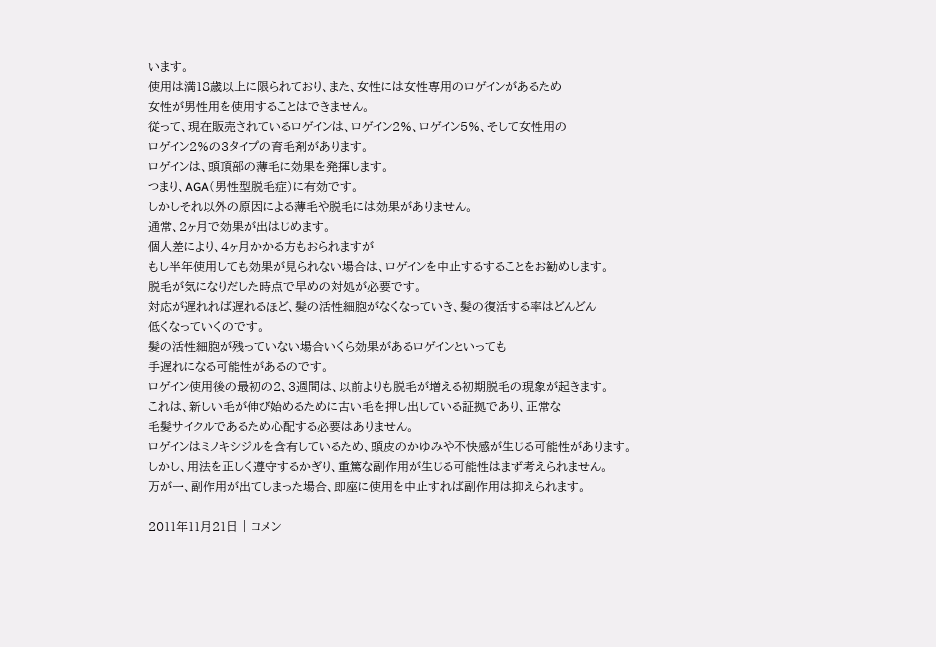います。
使用は満18歳以上に限られており、また、女性には女性専用のロゲインがあるため
女性が男性用を使用することはできません。
従って、現在販売されているロゲインは、ロゲイン2%、ロゲイン5%、そして女性用の
ロゲイン2%の3タイプの育毛剤があります。
ロゲインは、頭頂部の薄毛に効果を発揮します。
つまり、AGA(男性型脱毛症)に有効です。
しかしそれ以外の原因による薄毛や脱毛には効果がありません。
通常、2ヶ月で効果が出はじめます。
個人差により、4ヶ月かかる方もおられますが
もし半年使用しても効果が見られない場合は、ロゲインを中止するすることをお勧めします。
脱毛が気になりだした時点で早めの対処が必要です。
対応が遅れれば遅れるほど、髪の活性細胞がなくなっていき、髪の復活する率はどんどん
低くなっていくのです。
髪の活性細胞が残っていない場合いくら効果があるロゲインといっても
手遅れになる可能性があるのです。
ロゲイン使用後の最初の2、3週間は、以前よりも脱毛が増える初期脱毛の現象が起きます。
これは、新しい毛が伸び始めるために古い毛を押し出している証拠であり、正常な
毛髪サイクルであるため心配する必要はありません。
ロゲインはミノキシジルを含有しているため、頭皮のかゆみや不快感が生じる可能性があります。
しかし、用法を正しく遵守するかぎり、重篤な副作用が生じる可能性はまず考えられません。
万が一、副作用が出てしまった場合、即座に使用を中止すれば副作用は抑えられます。

2011年11月21日 | コメン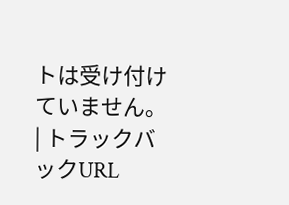トは受け付けていません。 | トラックバックURL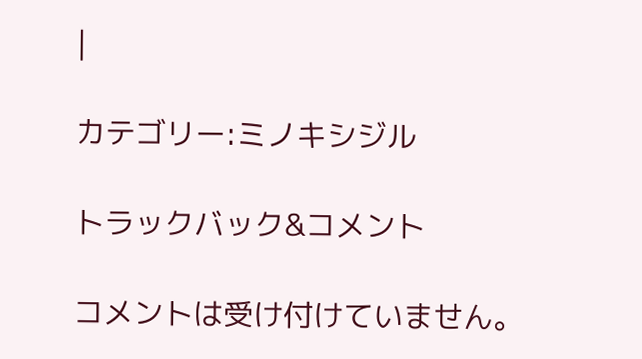|

カテゴリー:ミノキシジル

トラックバック&コメント

コメントは受け付けていません。